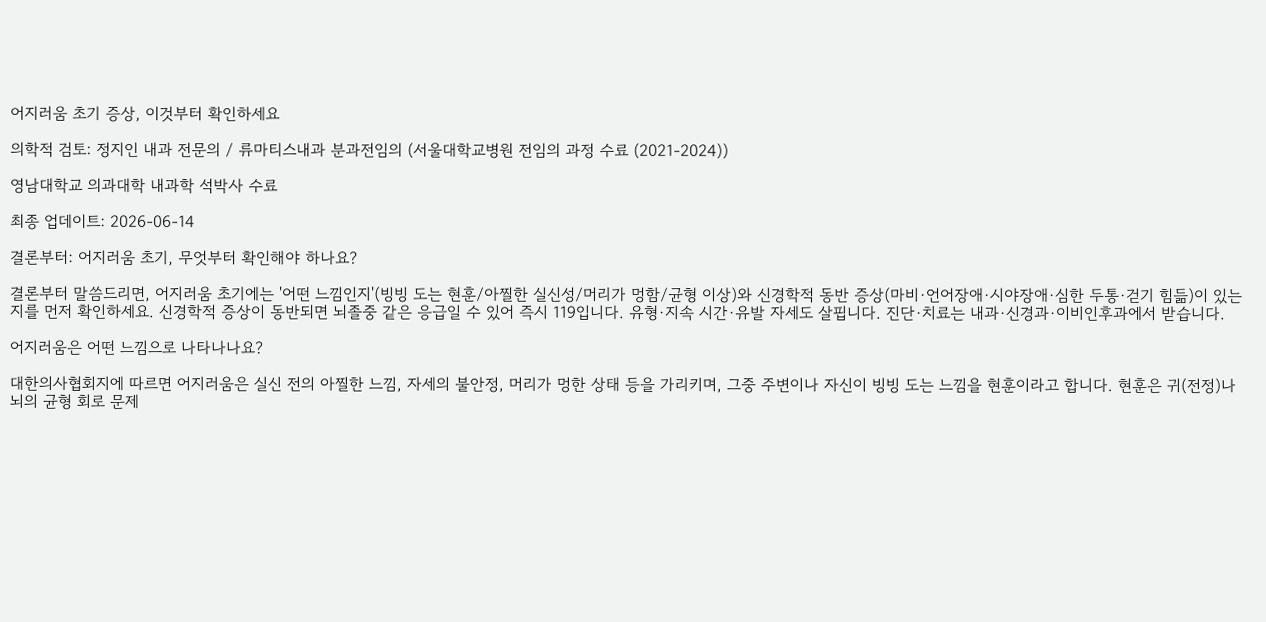어지러움 초기 증상, 이것부터 확인하세요

의학적 검토: 정지인 내과 전문의 / 류마티스내과 분과전임의 (서울대학교병원 전임의 과정 수료 (2021-2024))

영남대학교 의과대학 내과학 석박사 수료

최종 업데이트: 2026-06-14

결론부터: 어지러움 초기, 무엇부터 확인해야 하나요?

결론부터 말씀드리면, 어지러움 초기에는 '어떤 느낌인지'(빙빙 도는 현훈/아찔한 실신성/머리가 멍함/균형 이상)와 신경학적 동반 증상(마비·언어장애·시야장애·심한 두통·걷기 힘듦)이 있는지를 먼저 확인하세요. 신경학적 증상이 동반되면 뇌졸중 같은 응급일 수 있어 즉시 119입니다. 유형·지속 시간·유발 자세도 살핍니다. 진단·치료는 내과·신경과·이비인후과에서 받습니다.

어지러움은 어떤 느낌으로 나타나나요?

대한의사협회지에 따르면 어지러움은 실신 전의 아찔한 느낌, 자세의 불안정, 머리가 멍한 상태 등을 가리키며, 그중 주변이나 자신이 빙빙 도는 느낌을 현훈이라고 합니다. 현훈은 귀(전정)나 뇌의 균형 회로 문제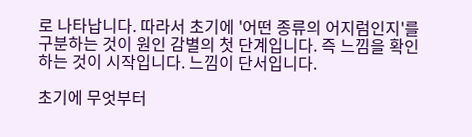로 나타납니다. 따라서 초기에 '어떤 종류의 어지럼인지'를 구분하는 것이 원인 감별의 첫 단계입니다. 즉 느낌을 확인하는 것이 시작입니다. 느낌이 단서입니다.

초기에 무엇부터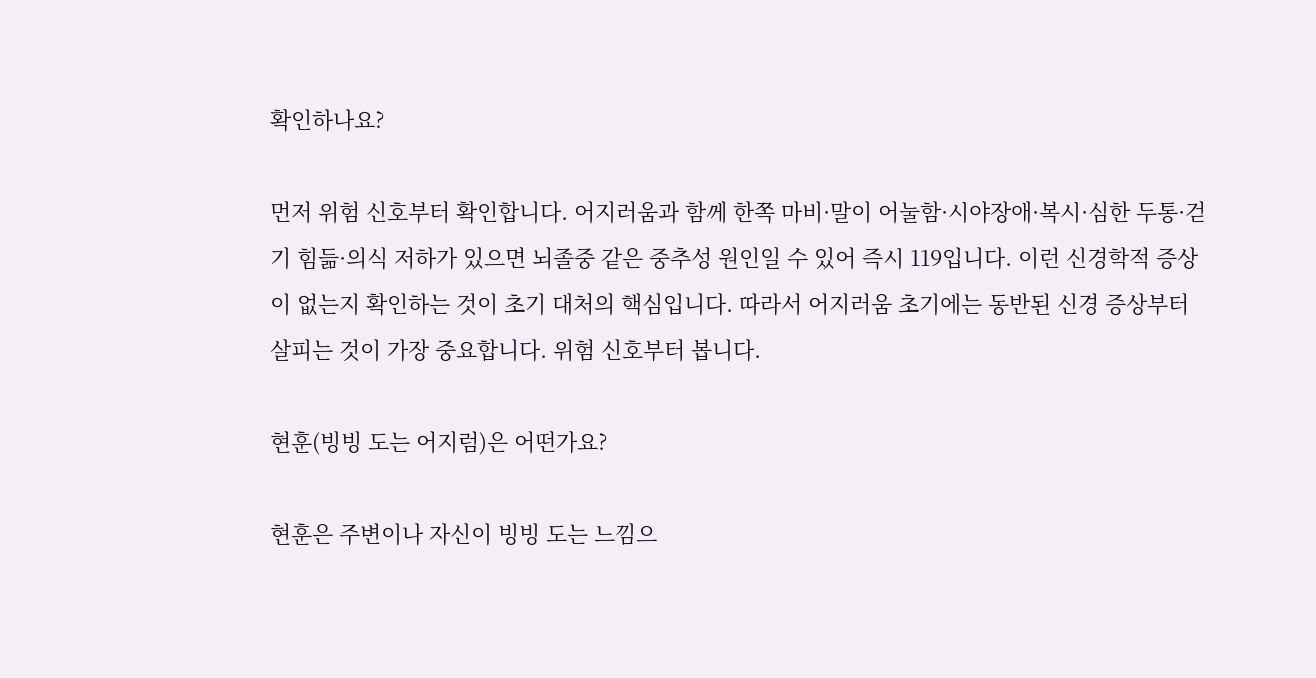확인하나요?

먼저 위험 신호부터 확인합니다. 어지러움과 함께 한쪽 마비·말이 어눌함·시야장애·복시·심한 두통·걷기 힘듦·의식 저하가 있으면 뇌졸중 같은 중추성 원인일 수 있어 즉시 119입니다. 이런 신경학적 증상이 없는지 확인하는 것이 초기 대처의 핵심입니다. 따라서 어지러움 초기에는 동반된 신경 증상부터 살피는 것이 가장 중요합니다. 위험 신호부터 봅니다.

현훈(빙빙 도는 어지럼)은 어떤가요?

현훈은 주변이나 자신이 빙빙 도는 느낌으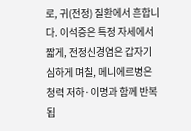로, 귀(전정) 질환에서 흔합니다. 이석증은 특정 자세에서 짧게, 전정신경염은 갑자기 심하게 며칠, 메니에르병은 청력 저하·이명과 함께 반복됩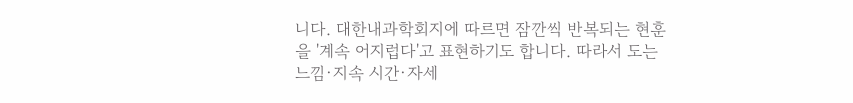니다. 대한내과학회지에 따르면 잠깐씩 반복되는 현훈을 '계속 어지럽다'고 표현하기도 합니다. 따라서 도는 느낌·지속 시간·자세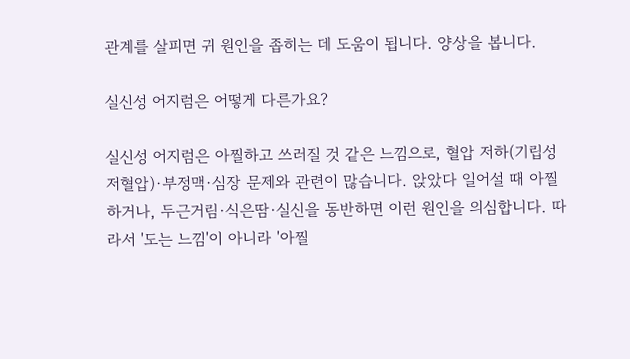관계를 살피면 귀 원인을 좁히는 데 도움이 됩니다. 양상을 봅니다.

실신성 어지럼은 어떻게 다른가요?

실신성 어지럼은 아찔하고 쓰러질 것 같은 느낌으로, 혈압 저하(기립성 저혈압)·부정맥·심장 문제와 관련이 많습니다. 앉았다 일어설 때 아찔하거나, 두근거림·식은땀·실신을 동반하면 이런 원인을 의심합니다. 따라서 '도는 느낌'이 아니라 '아찔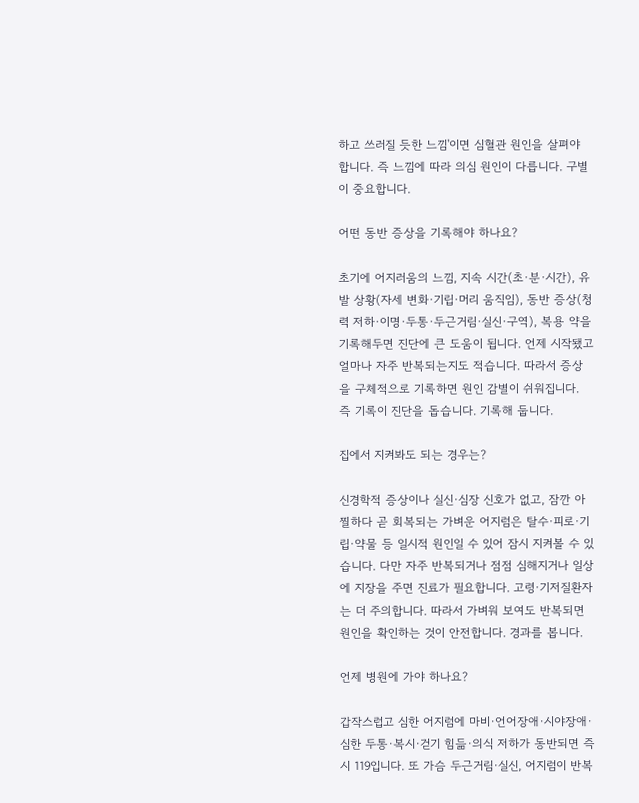하고 쓰러질 듯한 느낌'이면 심혈관 원인을 살펴야 합니다. 즉 느낌에 따라 의심 원인이 다릅니다. 구별이 중요합니다.

어떤 동반 증상을 기록해야 하나요?

초기에 어지러움의 느낌, 지속 시간(초·분·시간), 유발 상황(자세 변화·기립·머리 움직임), 동반 증상(청력 저하·이명·두통·두근거림·실신·구역), 복용 약을 기록해두면 진단에 큰 도움이 됩니다. 언제 시작됐고 얼마나 자주 반복되는지도 적습니다. 따라서 증상을 구체적으로 기록하면 원인 감별이 쉬워집니다. 즉 기록이 진단을 돕습니다. 기록해 둡니다.

집에서 지켜봐도 되는 경우는?

신경학적 증상이나 실신·심장 신호가 없고, 잠깐 아찔하다 곧 회복되는 가벼운 어지럼은 탈수·피로·기립·약물 등 일시적 원인일 수 있어 잠시 지켜볼 수 있습니다. 다만 자주 반복되거나 점점 심해지거나 일상에 지장을 주면 진료가 필요합니다. 고령·기저질환자는 더 주의합니다. 따라서 가벼워 보여도 반복되면 원인을 확인하는 것이 안전합니다. 경과를 봅니다.

언제 병원에 가야 하나요?

갑작스럽고 심한 어지럼에 마비·언어장애·시야장애·심한 두통·복시·걷기 힘듦·의식 저하가 동반되면 즉시 119입니다. 또 가슴 두근거림·실신, 어지럼이 반복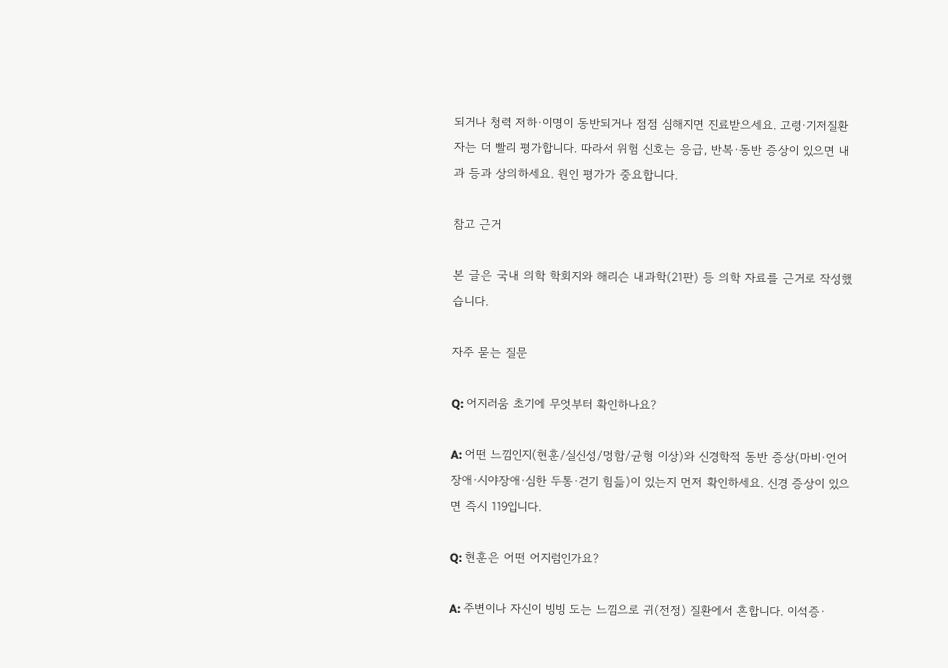되거나 청력 저하·이명이 동반되거나 점점 심해지면 진료받으세요. 고령·기저질환자는 더 빨리 평가합니다. 따라서 위험 신호는 응급, 반복·동반 증상이 있으면 내과 등과 상의하세요. 원인 평가가 중요합니다.

참고 근거

본 글은 국내 의학 학회지와 해리슨 내과학(21판) 등 의학 자료를 근거로 작성했습니다.

자주 묻는 질문

Q: 어지러움 초기에 무엇부터 확인하나요?

A: 어떤 느낌인지(현훈/실신성/멍함/균형 이상)와 신경학적 동반 증상(마비·언어장애·시야장애·심한 두통·걷기 힘듦)이 있는지 먼저 확인하세요. 신경 증상이 있으면 즉시 119입니다.

Q: 현훈은 어떤 어지럼인가요?

A: 주변이나 자신이 빙빙 도는 느낌으로 귀(전정) 질환에서 흔합니다. 이석증·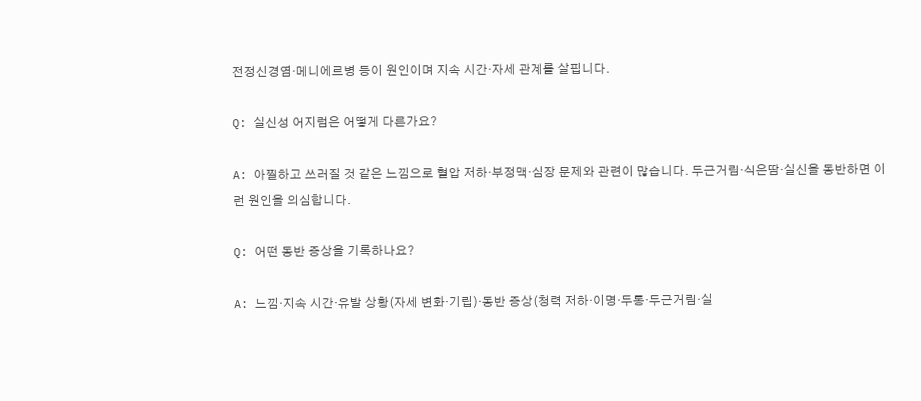전정신경염·메니에르병 등이 원인이며 지속 시간·자세 관계를 살핍니다.

Q: 실신성 어지럼은 어떻게 다른가요?

A: 아찔하고 쓰러질 것 같은 느낌으로 혈압 저하·부정맥·심장 문제와 관련이 많습니다. 두근거림·식은땀·실신을 동반하면 이런 원인을 의심합니다.

Q: 어떤 동반 증상을 기록하나요?

A: 느낌·지속 시간·유발 상황(자세 변화·기립)·동반 증상(청력 저하·이명·두통·두근거림·실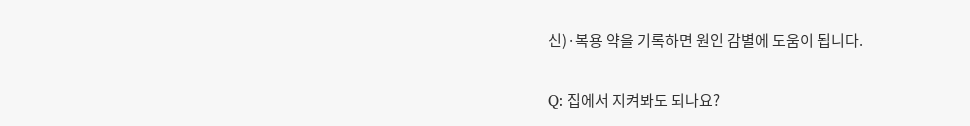신)·복용 약을 기록하면 원인 감별에 도움이 됩니다.

Q: 집에서 지켜봐도 되나요?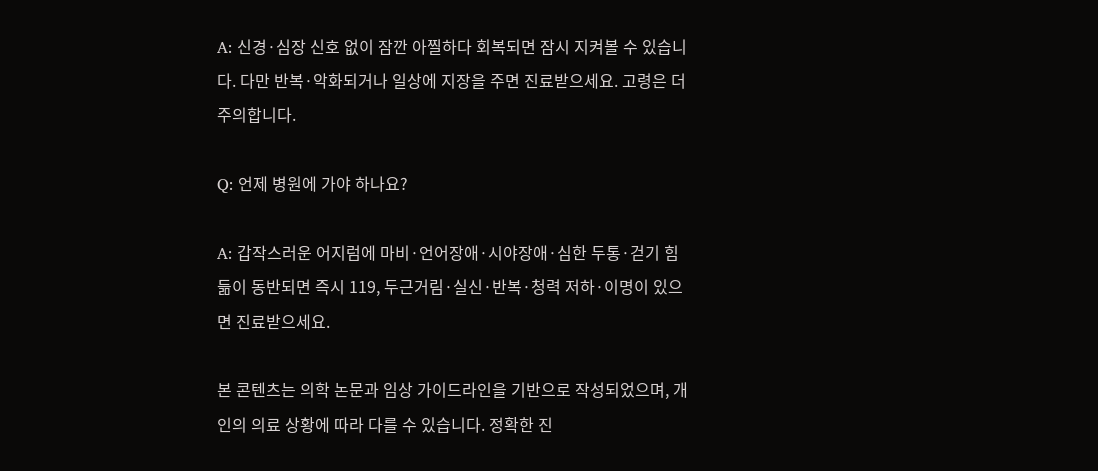A: 신경·심장 신호 없이 잠깐 아찔하다 회복되면 잠시 지켜볼 수 있습니다. 다만 반복·악화되거나 일상에 지장을 주면 진료받으세요. 고령은 더 주의합니다.

Q: 언제 병원에 가야 하나요?

A: 갑작스러운 어지럼에 마비·언어장애·시야장애·심한 두통·걷기 힘듦이 동반되면 즉시 119, 두근거림·실신·반복·청력 저하·이명이 있으면 진료받으세요.

본 콘텐츠는 의학 논문과 임상 가이드라인을 기반으로 작성되었으며, 개인의 의료 상황에 따라 다를 수 있습니다. 정확한 진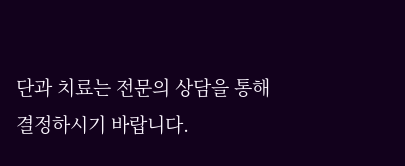단과 치료는 전문의 상담을 통해 결정하시기 바랍니다.